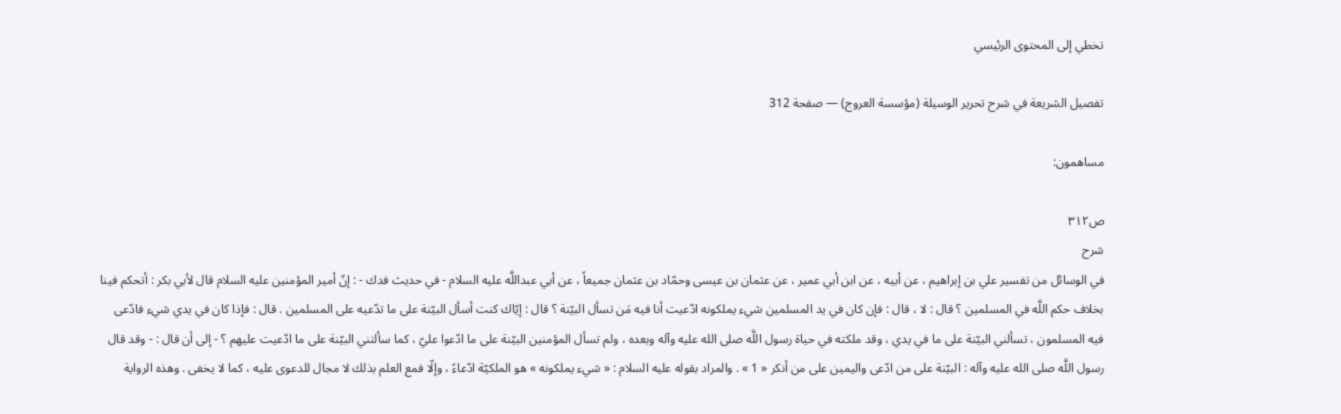تخطي إلى المحتوى الرئيسي

تفصيل الشريعة في شرح تحرير الوسيلة (مؤسسة العروج) — صفحة 312

مساهمون:

ص٣١٢
شرح
في الوسائل من تفسير علي بن إبراهيم ، عن أبيه ، عن ابن أبي عمير ، عن عثمان بن عيسى وحمّاد بن عثمان جميعاً ، عن أبي عبداللَّه عليه السلام - في حديث فدك - : إنّ أمير المؤمنين عليه السلام قال لأبي بكر : أتحكم فينا بخلاف حكم اللَّه في المسلمين ؟ قال : لا ، قال : فإن كان في يد المسلمين شيء يملكونه ادّعيت أنا فيه مَن تسأل البيّنة ؟ قال : إيّاك كنت أسأل البيّنة على ما تدّعيه على المسلمين . قال : فإذا كان في يدي شيء فادّعى فيه المسلمون ، تسألني البيّنة على ما في يدي ، وقد ملكته في حياة رسول اللَّه صلى الله عليه وآله وبعده ، ولم تسأل المؤمنين البيّنة على ما ادّعوا عليّ ، كما سألتني البيّنة على ما ادّعيت عليهم ؟ - إلى أن قال : - وقد قال رسول اللَّه صلى الله عليه وآله : البيّنة على من ادّعى واليمين على من أنكر « 1 » . والمراد بقوله عليه السلام : « شيء يملكونه » هو الملكيّة ادّعاءً ، وإلّا فمع العلم بذلك لا مجال للدعوى عليه ، كما لا يخفى . وهذه الرواية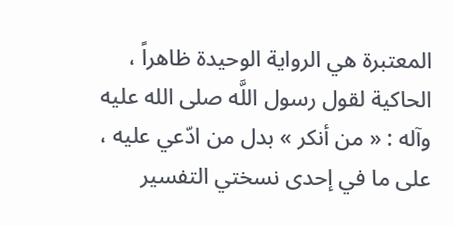المعتبرة هي الرواية الوحيدة ظاهراً ، الحاكية لقول رسول اللَّه صلى الله عليه وآله : « من أنكر » بدل من ادّعي عليه ، على ما في إحدى نسختي التفسير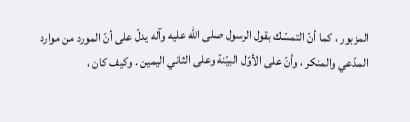المزبور ، كما أنّ التمسّك بقول الرسول صلى الله عليه وآله يدلّ على أنّ المورد من موارد المدّعي والمنكر ، وأنّ على الأوّل البيّنة وعلى الثاني اليمين . وكيف كان ،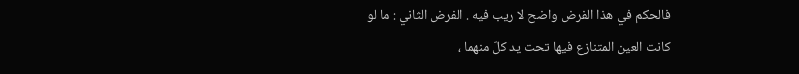فالحكم في هذا الفرض واضح لا ريب فيه . الفرض الثاني : ما لو كانت العين المتنازع فيها تحت يد كلّ منهما ،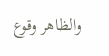والظاهر وقوع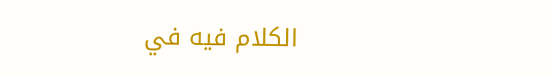الكلام فيه في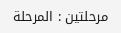مرحلتين : المرحلة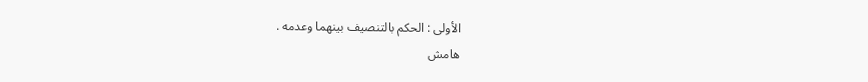الأولى : الحكم بالتنصيف بينهما وعدمه .
هامش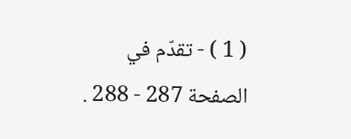( 1 ) - تقدّم في الصفحة 287 - 288 .